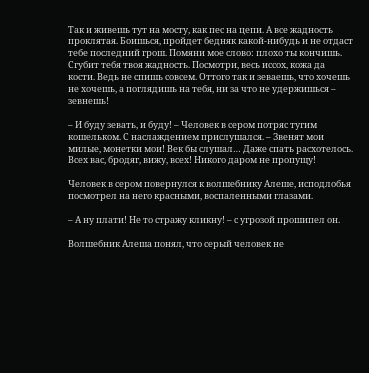Так и живешь тут на мосту, как пес на цепи. А все жадность проклятая. Боишься, пройдет бедняк какой-нибудь и не отдаст тебе последний грош. Помяни мое слово: плохо ты кончишь. Сгубит тебя твоя жадность. Посмотри, весь иссох, кожа да кости. Ведь не спишь совсем. Оттого так и зеваешь, что хочешь не хочешь, а поглядишь на тебя, ни за что не удержишься – зевнешь!

– И буду зевать, и буду! – Человек в сером потряс тугим кошельком. С наслаждением прислушался. – Звенят мои милые, монетки мои! Век бы слушал… Даже спать расхотелось. Всех вас, бродяг, вижу, всех! Никого даром не пропущу!

Человек в сером повернулся к волшебнику Алеше, исподлобья посмотрел на него красными, воспаленными глазами.

– А ну плати! Не то стражу кликну! – с угрозой прошипел он.

Волшебник Алеша понял, что серый человек не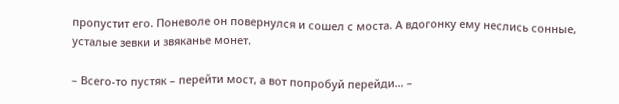пропустит его. Поневоле он повернулся и сошел с моста. А вдогонку ему неслись сонные, усталые зевки и звяканье монет.

– Всего-то пустяк – перейти мост, а вот попробуй перейди… –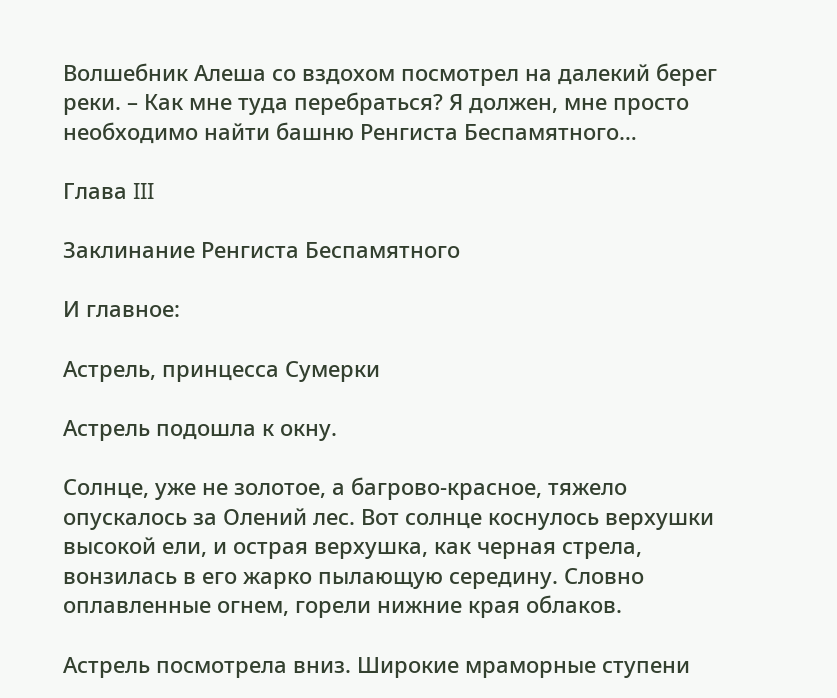Волшебник Алеша со вздохом посмотрел на далекий берег реки. – Как мне туда перебраться? Я должен, мне просто необходимо найти башню Ренгиста Беспамятного…

Глава III

Заклинание Ренгиста Беспамятного

И главное:

Астрель, принцесса Сумерки

Астрель подошла к окну.

Солнце, уже не золотое, а багрово-красное, тяжело опускалось за Олений лес. Вот солнце коснулось верхушки высокой ели, и острая верхушка, как черная стрела, вонзилась в его жарко пылающую середину. Словно оплавленные огнем, горели нижние края облаков.

Астрель посмотрела вниз. Широкие мраморные ступени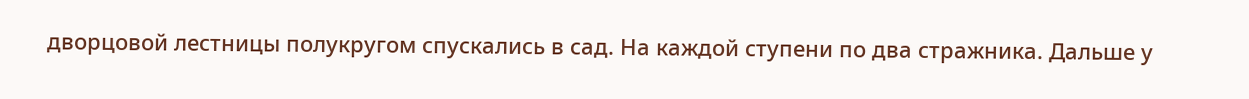дворцовой лестницы полукругом спускались в сад. На каждой ступени по два стражника. Дальше у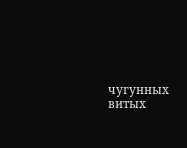чугунных витых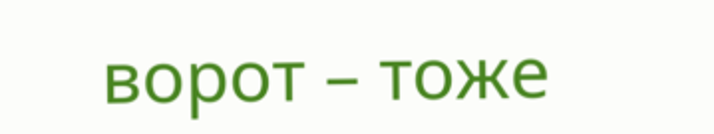ворот – тоже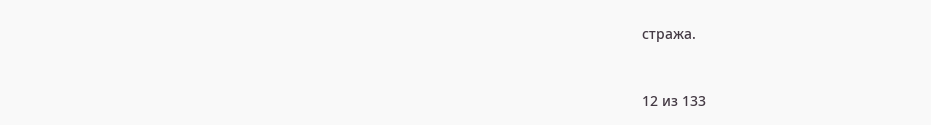стража.



12 из 133